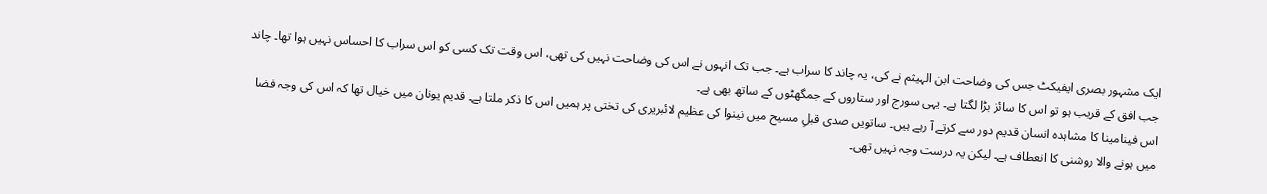ایک مشہور بصری ایفیکٹ جس کی وضاحت ابن الہیثم نے کی، یہ چاند کا سراب ہے۔ جب تک انہوں نے اس کی وضاحت نہیں کی تھی، اس وقت تک کسی کو اس سراب کا احساس نہیں ہوا تھا۔ چاند جب افق کے قریب ہو تو اس کا سائز بڑا لگتا ہے۔ یہی سورج اور ستاروں کے جمگھٹوں کے ساتھ بھی ہے۔
اس فینامینا کا مشاہدہ انسان قدیم دور سے کرتے آ رہے ہیں۔ ساتویں صدی قبلِ مسیح میں نینوا کی عظیم لائبریری کی تختی پر ہمیں اس کا ذکر ملتا ہے۔ قدیم یونان میں خیال تھا کہ اس کی وجہ فضا میں ہونے والا روشنی کا انعطاف ہے۔ لیکن یہ درست وجہ نہیں تھی۔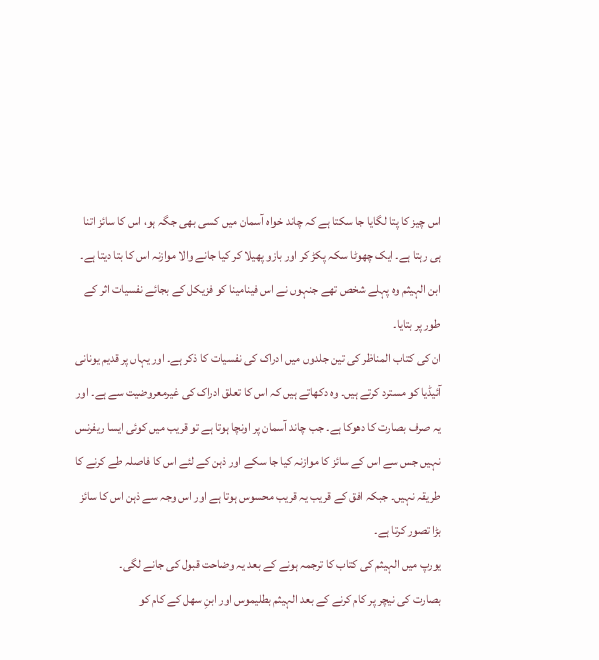اس چیز کا پتا لگایا جا سکتا ہے کہ چاند خواہ آسمان میں کسی بھی جگہ ہو، اس کا سائز اتنا ہی رہتا ہے۔ ایک چھوٹا سکہ پکڑ کر اور بازو پھیلا کر کیا جانے والا موازنہ اس کا بتا دیتا ہے۔
ابن الہیثم وہ پہلے شخص تھے جنہوں نے اس فینامینا کو فزیکل کے بجائے نفسیات اثر کے طور پر بتایا۔
ان کی کتاب المناظر کی تین جلدوں میں ادراک کی نفسیات کا ذکر ہے۔ اور یہاں پر قدیم یونانی آئیڈیا کو مسترد کرتے ہیں۔ وہ دکھاتے ہیں کہ اس کا تعلق ادراک کی غیرمعروضیت سے ہے۔ اور یہ صرف بصارت کا دھوکا ہے۔ جب چاند آسمان پر اونچا ہوتا ہے تو قریب میں کوئی ایسا ریفرنس نہیں جس سے اس کے سائز کا موازنہ کیا جا سکے اور ذہن کے لئے اس کا فاصلہ طے کرنے کا طریقہ نہیں۔ جبکہ افق کے قریب یہ قریب محسوس ہوتا ہے اور اس وجہ سے ذہن اس کا سائز بڑا تصور کرتا ہے۔
یورپ میں الہیثم کی کتاب کا ترجمہ ہونے کے بعد یہ وضاحت قبول کی جانے لگی۔
بصارت کی نیچر پر کام کرنے کے بعد الہیثم بطلیموس اور ابنِ سھل کے کام کو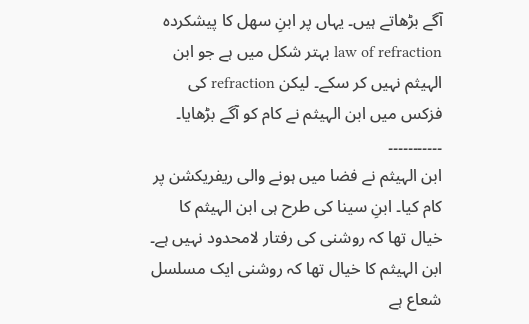آگے بڑھاتے ہیں۔ یہاں پر ابنِ سھل کا پیشکردہ law of refraction بہتر شکل میں ہے جو ابن الہیثم نہیں کر سکے۔ لیکن refraction کی فزکس میں ابن الہیثم نے کام کو آگے بڑھایا۔
۔۔۔۔۔۔۔۔۔۔۔
ابن الہیثم نے فضا میں ہونے والی ریفریکشن پر کام کیا۔ ابنِ سینا کی طرح ہی ابن الہیثم کا خیال تھا کہ روشنی کی رفتار لامحدود نہیں ہے۔ ابن الہیثم کا خیال تھا کہ روشنی ایک مسلسل شعاع ہے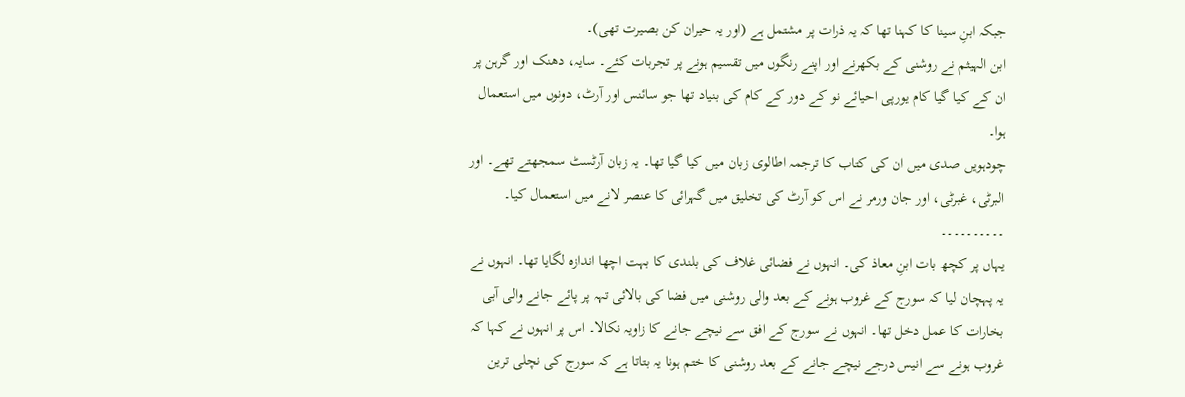جبکہ ابنِ سینا کا کہنا تھا کہ یہ ذرات پر مشتمل ہے (اور یہ حیران کن بصیرت تھی)۔
ابن الہیثم نے روشنی کے بکھرنے اور اپنے رنگوں میں تقسیم ہونے پر تجربات کئے۔ سایہ، دھنک اور گرہن پر ان کے کیا گیا کام یورپی احیائے نو کے دور کے کام کی بنیاد تھا جو سائنس اور آرٹ، دونوں میں استعمال ہوا۔
چودہویں صدی میں ان کی کتاب کا ترجمہ اطالوی زبان میں کیا گیا تھا۔ یہ زبان آرٹسٹ سمجھتے تھے۔ اور البرٹی، غبرٹی، اور جان ورمر نے اس کو آرٹ کی تخلیق میں گہرائی کا عنصر لانے میں استعمال کیا۔
۔۔۔۔۔۔۔۔۔۔
یہاں پر کچھ بات ابنِ معاذ کی۔ انہوں نے فضائی غلاف کی بلندی کا بہت اچھا اندازہ لگایا تھا۔ انہوں نے یہ پہچان لیا کہ سورج کے غروب ہونے کے بعد والی روشنی میں فضا کی بالائی تہہ پر پائے جانے والی آبی بخارات کا عمل دخل تھا۔ انہوں نے سورج کے افق سے نیچے جانے کا زاویہ نکالا۔ اس پر انہوں نے کہا کہ غروب ہونے سے انیس درجے نیچے جانے کے بعد روشنی کا ختم ہونا یہ بتاتا ہے کہ سورج کی نچلی ترین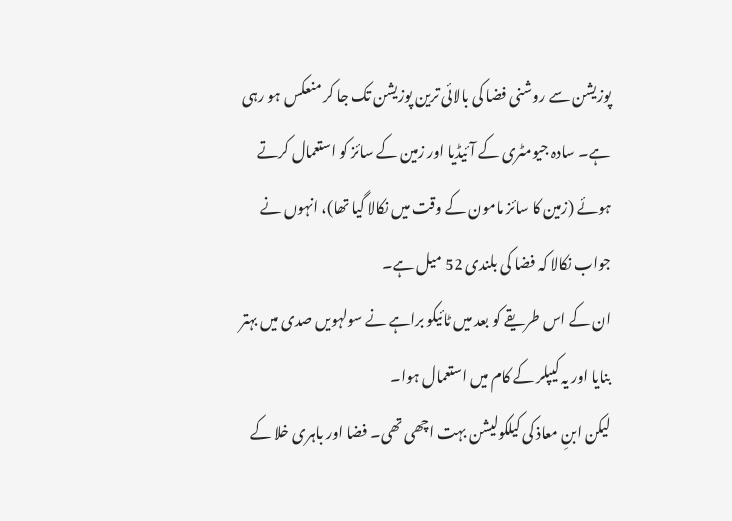پوزیشن سے روشنی فضا کی بالائی ترین پوزیشن تک جا کر منعکس ہو رہی ہے۔ سادہ جیومٹری کے آئیڈیا اور زمین کے سائز کو استعمال کرتے ہوئے (زمین کا سائز مامون کے وقت میں نکالا گیا تھا)، انہوں نے جواب نکالا کہ فضا کی بلندی 52 میل ہے۔
ان کے اس طریقے کو بعد میں ٹائیکو براہے نے سولہویں صدی میں بہتر بنایا اور یہ کیپلر کے کام میں استعمال ہوا۔
لیکن ابنِ معاذ کی کیلکولیشن بہت اچھی تھی۔ فضا اور باہری خلا کے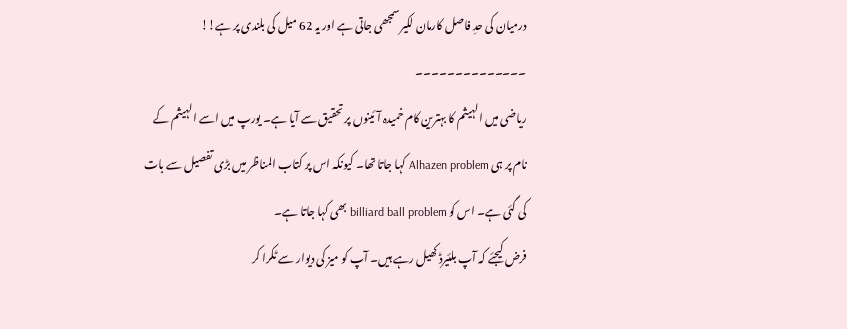درمیان کی حدِ فاصل کارمان لکیر سمجھی جاتی ہے اور یہ 62 میل کی بلندی پر ہے!!
۔۔۔۔۔۔۔۔۔۔۔۔۔۔
ریاضی میں الہیثم کا بہترین کام خمیدہ آئینوں پر تحقیق سے آیا ہے۔ یورپ میں اسے الہیثم کے نام پر ہی Alhazen problem کہا جاتا تھا۔ کیونکہ اس پر کتاب المناظر میں بڑی تفصیل سے بات کی گئی ہے۔ اس کو billiard ball problem بھی کہا جاتا ہے۔
فرض کیجئے کہ آپ بلئیرڈ کھیل رہے ہیں۔ آپ کو میز کی دیوار سے ٹکرا کر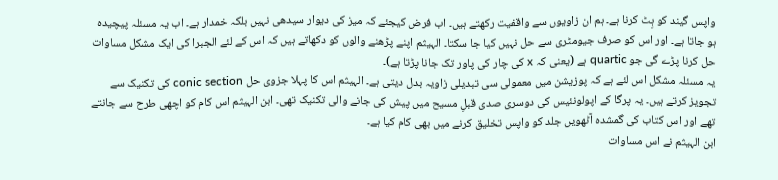واپس گیند کو ہِٹ کرنا ہے۔ ہم ان زاویوں سے واقفیت رکھتے ہیں۔ اب فرض کیجئے کہ میز کی دیوار سیدھی نہیں بلکہ خمدار ہے۔ اب یہ مسئلہ پیچیدہ ہو جاتا ہے۔ اور اس کو صرف جیومٹری سے حل نہیں کیا جا سکتا۔ الہیثم اپنے پڑھنے والوں کو دکھاتے ہیں کہ اس کے لئے الجبرا کی ایک مشکل مساوات حل کرنا پڑے گی جو quartic ہے (یعنی کہ x کی چار کی پاور تک جانا پڑتا ہے)۔
یہ مسئلہ مشکل اس لئے ہے کہ پوزیشن میں معمولی سی تبدیلی زاویہ بدل دیتی ہے۔ الہیثم اس کا پہلا جزوی حل conic section کی تکنیک سے تجویز کرتے ہیں۔ یہ پرگا کے اپولونئیس کی دوسری صدی قبلِ مسیح میں پیش کی جانے والی تکنیک تھی۔ ابن الہیثم اس کام کو اچھی طرح سے جانتے تھے اور اس کتاب کی گمشدہ آٹھویں جلد کو واپس تخلیق کرنے میں بھی کام کیا ہے۔
ابن الہیثم نے اس مساوات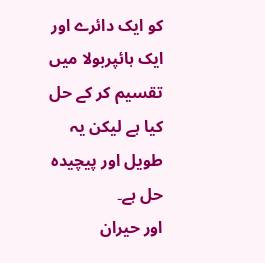کو ایک دائرے اور ایک ہائپربولا میں تقسیم کر کے حل کیا ہے لیکن یہ طویل اور پیچیدہ حل ہے۔
اور حیران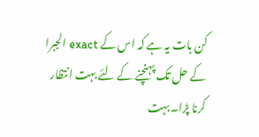کن بات یہ ہے کہ اس کے exact الجبرا کے حل تک پہنچنے کے لئے بہت انتظار کرنا پڑا۔ بہت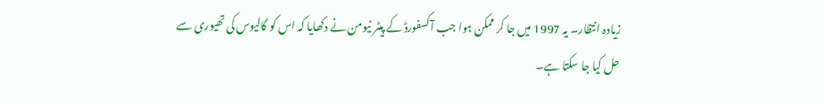زیادہ انتظار۔ یہ 1997 میں جا کر ممکن ہوا جب آکسفورڈ کے پیٹر نیومن نے دکھایا کہ اس کو گالیوس کی تھیوری سے حل کیا جا سکتا ہے۔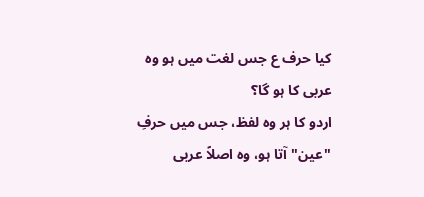کیا حرف ع جس لغت میں ہو وہ عربی کا ہو گا؟
اردو کا ہر وہ لفظ، جس میں حرفِ "عین" آتا ہو، وہ اصلاً عربی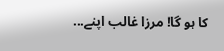کا ہو گا! مرزا غالب اپنے...